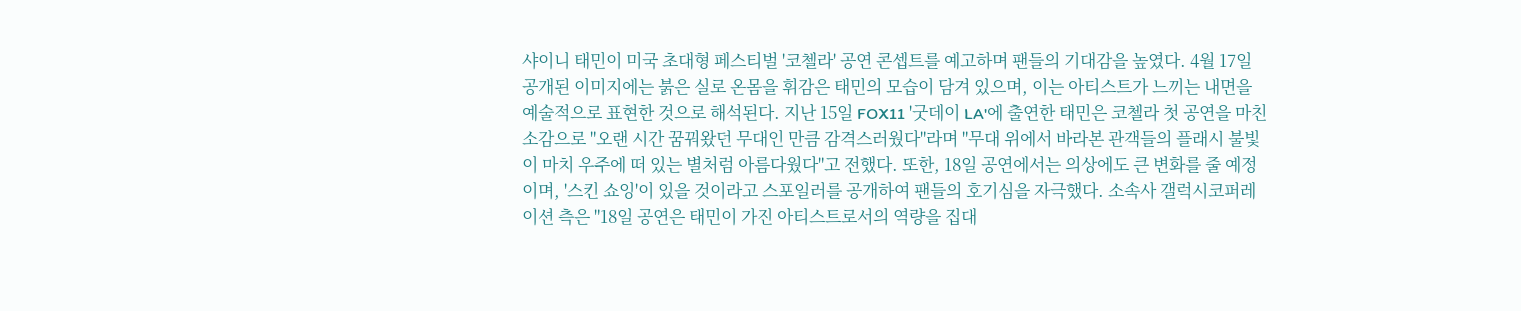샤이니 태민이 미국 초대형 페스티벌 '코첼라' 공연 콘셉트를 예고하며 팬들의 기대감을 높였다. 4월 17일 공개된 이미지에는 붉은 실로 온몸을 휘감은 태민의 모습이 담겨 있으며, 이는 아티스트가 느끼는 내면을 예술적으로 표현한 것으로 해석된다. 지난 15일 FOX11 '굿데이 LA'에 출연한 태민은 코첼라 첫 공연을 마친 소감으로 "오랜 시간 꿈꿔왔던 무대인 만큼 감격스러웠다"라며 "무대 위에서 바라본 관객들의 플래시 불빛이 마치 우주에 떠 있는 별처럼 아름다웠다"고 전했다. 또한, 18일 공연에서는 의상에도 큰 변화를 줄 예정이며, '스킨 쇼잉'이 있을 것이라고 스포일러를 공개하여 팬들의 호기심을 자극했다. 소속사 갤럭시코퍼레이션 측은 "18일 공연은 태민이 가진 아티스트로서의 역량을 집대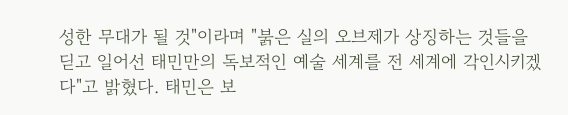성한 무대가 될 것"이라며 "붉은 실의 오브제가 상징하는 것들을 딛고 일어선 태민만의 독보적인 예술 세계를 전 세계에 각인시키겠다"고 밝혔다. 태민은 보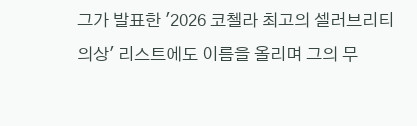그가 발표한 '2026 코첼라 최고의 셀러브리티 의상' 리스트에도 이름을 올리며 그의 무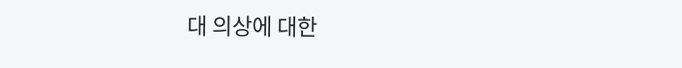대 의상에 대한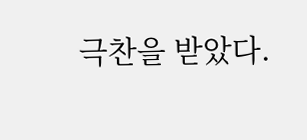극찬을 받았다.